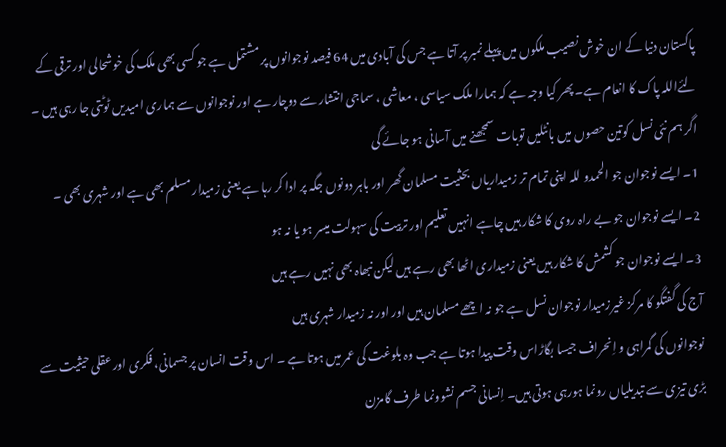پاکستان دنیا کے ان خوش نصیب ملکوں میں پہلے نمبر پر آتا ہے جس کی آبادی میں 64 فیصد نوجوانوں پر مشتمل ہے جو کسی بھی ملک کی خوشحالی اور ترقی کے لئےاللہ پاک کا انعام ہے۔ پھر کیا وجہ ہے کہ ہمارا ملک سیاسی ، معاشی ، سماجی انتشار سے دوچار ہے اور نوجوانوں سے ہماری امیدیں ٹوٹتی جا رہی ہیں ۔
اگر ہم نئی نسل کوتین حصوں میں بانٹلیں توبات سمجھنے میں آسانی ہو جائے گی
1۔ ایسے نوجوان جو الحمدو للہ اپنی تمام تر زمیداریاں بحثیت مسلمان گھر اور باہر دونوں جگہ پر ادا کر رہا ہے یعنی زمیدار مسلم بھی ہے اور شہری بھی ۔
2۔ ایسے نوجوان جو بے راہ روی کا شکار ہیں چاہے انہیں تعلیم اور تربیت کی سہولت میسر ہو یا نہ ہو
3۔ ایسے نوجوان جو کشمش کا شکار ہیں یعنی زمیداری اٹھا بھی رہے ہیں لیکن نبھاہ بھی نہیں رہے ہیں
آج کی گفتگو کا مرکز غیرزمیدار نوجوان نسل ہے جو نہ اچھے مسلمان ہیں اور اور نہ زمیدار شہری ہیں
نوجوانوں کی گمراہی و اِنحراف جیسا بگاڑاس وقت پیدا ہوتا ہے جب وہ بلوغت کی عمر میں ہوتا ہے ۔ اس وقت انسان پر جسمانی، فکری اور عقلی حیثیت سے بڑی تیزی سے تبدیلیاں رونما ہورہی ہوتی ہیں۔ اِنسانی جسم نشوونما طرف گامزن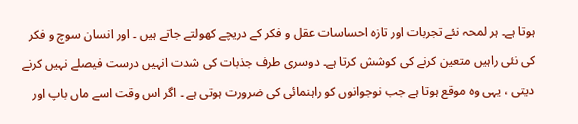ہوتا ہے۔ ہر لمحہ نئے تجربات اور تازہ احساسات عقل و فکر کے دریچے کھولتے جاتے ہیں ۔ اور انسان سوچ و فکر کی نئی راہیں متعین کرنے کی کوشش کرتا ہے۔ دوسری طرف جذبات کی شدت انہیں درست فیصلے نہیں کرنے دیتی ، یہی وہ موقع ہوتا ہے جب نوجوانوں کو راہنمائی کی ضرورت ہوتی ہے ۔ اگر اس وقت اسے ماں باپ اور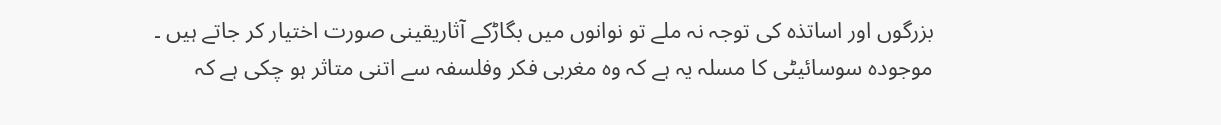بزرگوں اور اساتذہ کی توجہ نہ ملے تو نوانوں میں بگاڑکے آثاریقینی صورت اختیار کر جاتے ہیں ۔
موجودہ سوسائیٹی کا مسلہ یہ ہے کہ وہ مغربی فکر وفلسفہ سے اتنی متاثر ہو چکی ہے کہ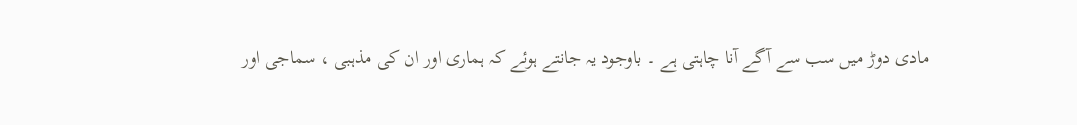مادی دوڑ میں سب سے آگے آنا چاہتی ہے ۔ باوجود یہ جانتے ہوئے کہ ہماری اور ان کی مذہبی ، سماجی اور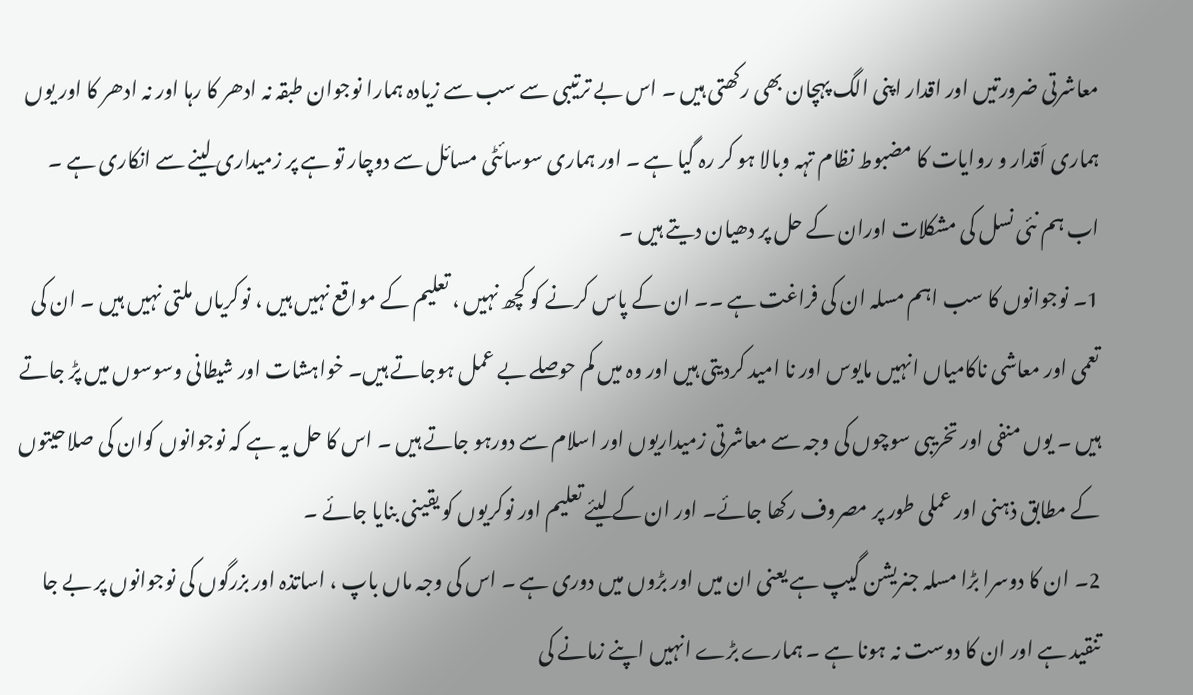معاشرتی ضرورتیں اور اقدار اپنی الگ پہچان بھی رکھتی ہیں ۔ اس بے ترتیبی سے سب سے زیادہ ہمارا نوجوان طبقہ نہ ادھر کا رہا اور نہ ادھر کا اور یوں ہماری اَقدار و روایات کا مضبوط نظام تہہ وبالا ہو کر رہ گیا ہے ۔ اور ہماری سوسائٹی مسائل سے دوچار تو ہے پر زمیداری لینے سے انکاری ہے ۔
اب ہم نئی نسل کی مشکلات اوران کے حل پر دھیان دیتے ہیں ۔
1۔ نوجوانوں کا سب اہم مسلہ ان کی فراغت ہے ۔۔ ان کے پاس کرنے کو کچھ نہیں ، تعلیم کے مواقع نہیں ہیں ، نوکریاں ملتی نہیں ہیں ۔ ان کی تعمی اور معاشی ناکامیاں انہیں مایوس اور نا امید کردیتی ہیں اور وہ میں کم حوصلے بے عمل ہوجاتے ہیں۔ خواہشات اور شیطانی وسوسوں میں پڑ جاتے ہیں ۔ یوں منفی اور تخریبی سوچوں کی وجہ سے معاشرتی زمیداریوں اور اسلام سے دورہو جاتے ہیں ۔ اس کا حل یہ ہے کہ نوجوانوں کوان کی صلاحیتوں کے مطابق ذہنی اور عملی طور پر مصروف رکھا جائے۔ اور ان کے لیئے تعلیم اور نوکریوں کو یقینی بنایا جائے ۔
2۔ ان کا دوسرا بڑا مسلہ جنریشن گیپ ہے یعنی ان میں اور بڑوں میں دوری ہے ۔ اس کی وجہ ماں باپ ، اساتذہ اور بزرگوں کی نوجوانوں پر بے جا تنقید ہے اور ان کا دوست نہ ہونا ہے ۔ ہمارے بڑے انہیں اپنے زمانے کی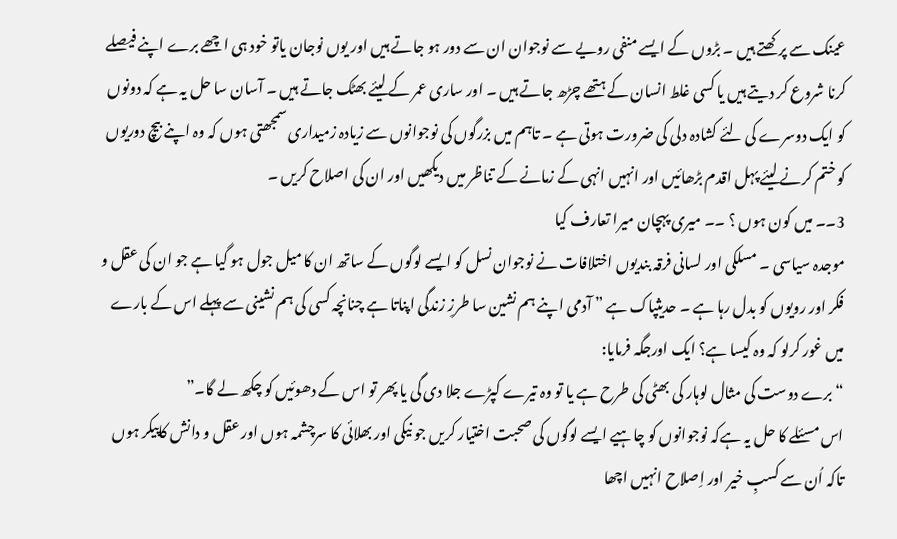عینک سے پرکھتے ہیں ۔ بڑوں کے ایسے منفی رویے سے نوجوان ان سے دور ہو جاتے ہیں اور یوں نوجان یاتو خود ہی اچھے برے اپنے فیصلے کرنا شروع کر دیتے ہیں یا کسی غلط انسان کے ہتھے چڑھ جاتے ہیں ۔ اور ساری عمر کے لیئے بھٹک جاتے ہیں ۔ آسان سا حل یہ ہے کہ دونوں کو ایک دوسرے کی لئے کشادہ دلی کی ضرورت ہوتی ہے ۔ تاہم میں بزرگوں کی نوجوانوں سے زیادہ زمیداری سمجھتی ہوں کہ وہ اپنے بیچ دوریوں کو ختم کرنے لیئے پہل اقدم بڑھائیں اور انہیں انہی کے زمانے کے تناظر میں دیکھیں اور ان کی اصلاح کریں ۔
3۔۔ میں کون ہوں ؟ ۔۔ میری پہچان میرا تعارف کیا
موجدہ سیاسی ۔ مسلکی اور لسانی فرقہ بندیوں اختلافات نے نوجوان نسل کو ایسے لوگوں کے ساتھ ان کا میل جول ہو گیا ہے جو ان کی عقل و فکر اور رویوں کو بدل رہا ہے ۔ حدیثپاک ہے ” آدمی اپنے ہم نشین سا طرزِ زندگی اپناتا ہے چنانچہ کسی کی ہم نشینی سے پہلے اس کے بارے میں غور کرلو کہ وہ کیسا ہے؟ ایک اورجگہ فرمایا:
“برے دوست کی مثال لوہار کی بھٹی کی طرح ہے یا تو وہ تیرے کپڑے جلا دی گی یا پھر تو اس کے دھوئیں کو چکھ لے گا۔”
اس مسئلے کا حل یہ ہےکہ نوجوانوں کو چاہیے ایسے لوگوں کی صحبت اختیار کریں جو نیکی اور بھلائی کا سرچشمہ ہوں اور عقل و دانش کاپیکر ہوں تاکہ اُن سے کسبِ خیر اور اِصلاح انہیں اچھا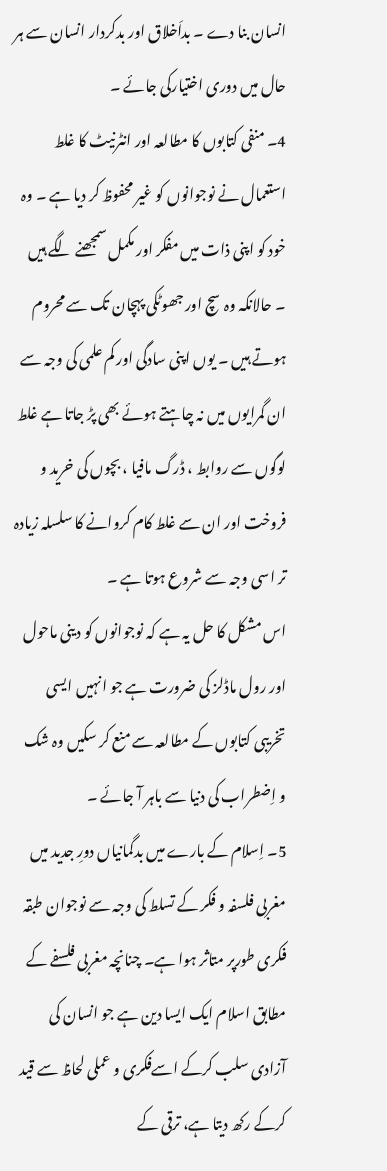انسان بنا دے ۔ بداَخلاق اور بدکردار انسان سے ہر حال میں دوری اختیارکی جائے ۔
4۔ منفی کتابوں کا مطالعہ اور انٹرنیٹ کا غلط استعمال نے نوجوانوں کو غیر محفوظ کر دیا ہے ۔ وہ خود کو اپنی ذات میں مفکر اور مکمل سمجھنے لگے ہیں ۔ حالانکہ وہ سچ اور جھوٹکی پہچان تک سے محروم ہوتے ہیں ۔ یوں اپنی سادگی اور کم علمی کی وجہ سے ان گمرایوں میں نہ چاہتے ہوئے بھی پڑ جاتا ہے غلط لوگوں سے روابط ، ڈرگ مافیا ، بچوں کی خرید و فروخت اور ان سے غلط کام کروانے کا سلسلہ زیادہ تر اسی وجہ سے شروع ہوتا ہے ۔
اس مشکل کا حل یہ ہے کہ نوجوانوں کو دینی ماحول اور رول ماڈلز کی ضرورت ہے جو انہیں ایسی تخریبی کتابوں کے مطالعہ سے منع کر سکیں وہ شک و اِضطراب کی دنیا سے باہر آ جائے ۔
5۔ اِسلام کے بارے میں بدگمانیاں دورِ جدید میں مغربی فلسفہ و فکر کے تسلط کی وجہ سے نوجوان طبقہ فکری طورپر متاثر ہوا ہے۔ چنانچہ مغربی فلسفے کے مطابق اسلام ایک ایسا دین ہے جو انسان کی آزادی سلب کرکے اسےفکری و عملی لحاظ سے قید کرکے رکھ دیتا ہے، ترقی کے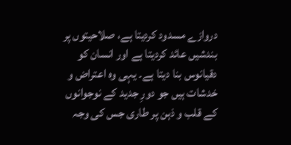دروازے مسدود کردیتا ہے، صلاحیتوں پر بندشیں عائد کردیتا ہے اور انسان کو دقیانوس بنا دیتا ہے۔ یہی وہ اعتراض و خدشات ہیں جو دورِ جدید کے نوجوانوں کے قلب و ذہن پر طاری جس کی وجہ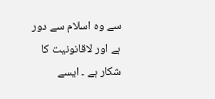سے وہ اسلام سے دور ہے اور لاقانونیت کا شکار ہے ۔ ایسے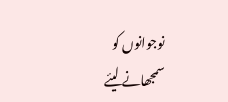نوجوانوں کو سمجھانے لیئے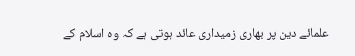علمائے دین پر بھاری زمیداری عائد ہوتی ہے کہ وہ اسلام کے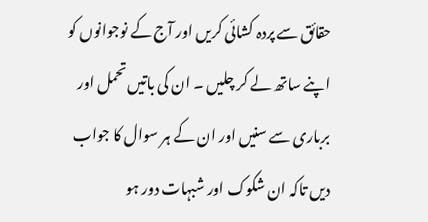حقائق سے پردہ کشائی کریں اور آج کے نوجوانوں کو اپنے ساتھ لے کر چلیں ۔ ان کی باتیں تحمل اور برباری سے سنیں اور ان کے ہر سوال کا جواب دیں تاکہ ان شکوک اور شبہات دور ہو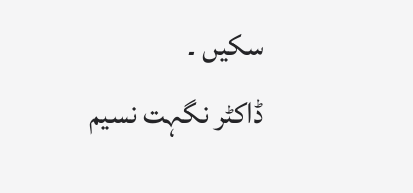سکیں ۔
ڈاکٹر نگہت نسیم